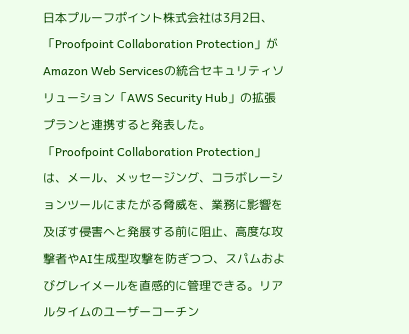日本プルーフポイント株式会社は3月2日、「Proofpoint Collaboration Protection」がAmazon Web Servicesの統合セキュリティソリューション「AWS Security Hub」の拡張プランと連携すると発表した。
「Proofpoint Collaboration Protection」は、メール、メッセージング、コラボレーションツールにまたがる脅威を、業務に影響を及ぼす侵害へと発展する前に阻止、高度な攻撃者やAI生成型攻撃を防ぎつつ、スパムおよびグレイメールを直感的に管理できる。リアルタイムのユーザーコーチン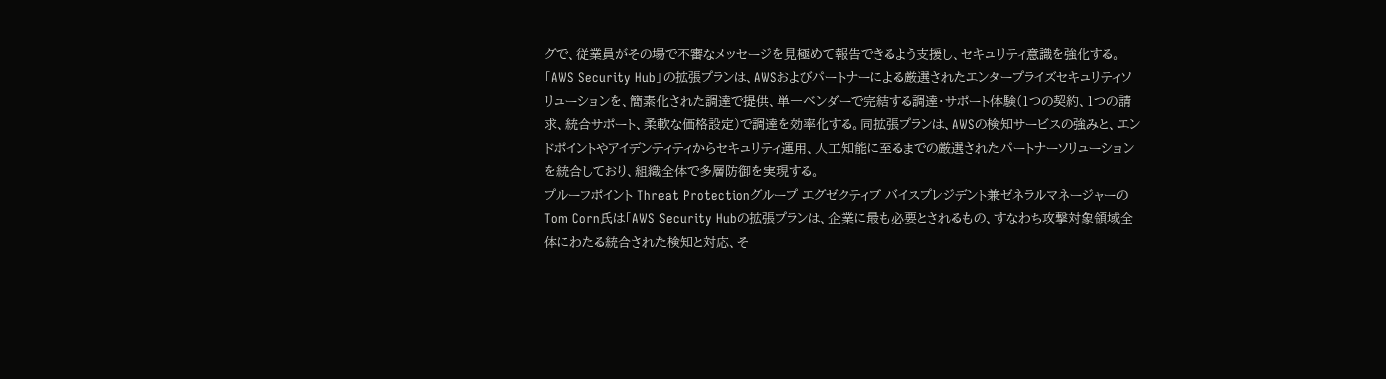グで、従業員がその場で不審なメッセージを見極めて報告できるよう支援し、セキュリティ意識を強化する。
「AWS Security Hub」の拡張プランは、AWSおよびパートナーによる厳選されたエンタープライズセキュリティソリューションを、簡素化された調達で提供、単一ベンダーで完結する調達・サポート体験(1つの契約、1つの請求、統合サポート、柔軟な価格設定)で調達を効率化する。同拡張プランは、AWSの検知サービスの強みと、エンドポイントやアイデンティティからセキュリティ運用、人工知能に至るまでの厳選されたパートナーソリューションを統合しており、組織全体で多層防御を実現する。
プルーフポイント Threat Protectionグループ エグゼクティブ バイスプレジデント兼ゼネラルマネージャーのTom Corn氏は「AWS Security Hubの拡張プランは、企業に最も必要とされるもの、すなわち攻撃対象領域全体にわたる統合された検知と対応、そ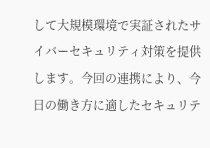して大規模環境で実証されたサイバーセキュリティ対策を提供します。今回の連携により、今日の働き方に適したセキュリテ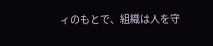ィのもとで、組織は人を守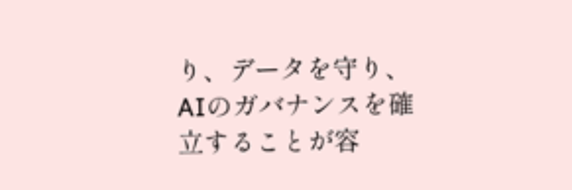り、データを守り、AIのガバナンスを確立することが容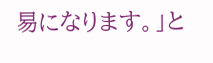易になります。」と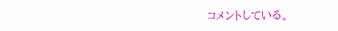コメントしている。